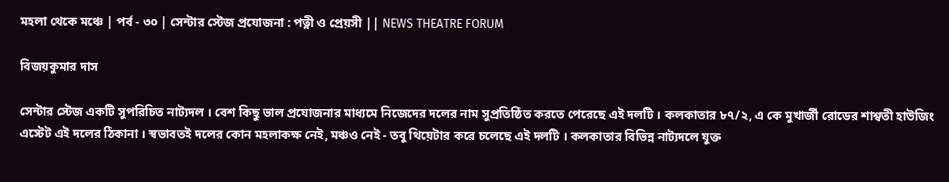মহলা থেকে মঞ্চে | পর্ব - ৩০ | সেন্টার স্টেজ প্রযোজনা : পত্নী ও প্রেয়সী || NEWS THEATRE FORUM

বিজয়কুমার দাস

সেন্টার স্টেজ একটি সুপরিচিত নাট্যদল । বেশ কিছু ভাল প্রযোজনার মাধ্যমে নিজেদের দলের নাম সুপ্রতিষ্ঠিত করতে পেরেছে এই দলটি । কলকাতার ৮৭/২, এ কে মুখার্জী রোডের শাশ্বতী হাউজিং  এস্টেট এই দলের ঠিকানা । স্বভাবতই দলের কোন মহলাকক্ষ নেই, মঞ্চও নেই - তবু থিয়েটার করে চলেছে এই দলটি । কলকাতার বিভিন্ন নাট্যদলে যুক্ত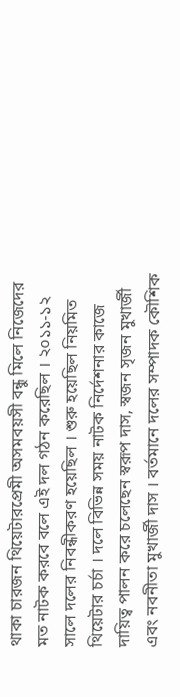থাকা চারজন থিয়েটারপ্রেমী অসমবয়সী বন্ধু মিলে নিজেদের মত নাটক করবে বলে এই দল গঠন করেছিল । ২০১১-১২ সালে দলের নিবন্ধীকরণ হয়েছিল । শুরু হয়েছিল নিয়মিত থিয়েটার চর্চা । দলে বিভিন্ন সময় নাটক নির্দেশনার কাজে  দায়িত্ব পালন করে চলেছেন স্বরূপ দাস, স্বজন সৃজন মুখার্জী এবং নবনীতা মুখার্জী দাস । বর্তমানে দলের সম্পাদক কৌশিক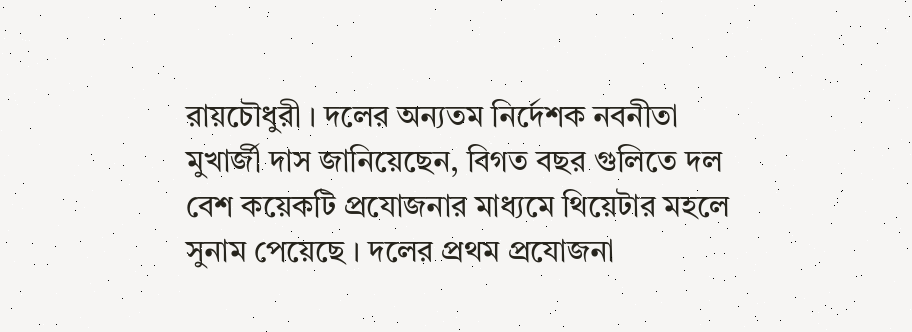রায়চৌধুরী । দলের অন্যতম নির্দেশক নবনীতা  মুখার্জী দাস জানিয়েছেন, বিগত বছর গুলিতে দল বেশ কয়েকটি প্রযোজনার মাধ্যমে থিয়েটার মহলে সুনাম পেয়েছে । দলের প্রথম প্রযোজনা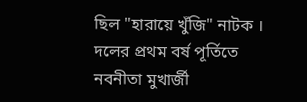ছিল "হারায়ে খুঁজি" নাটক । দলের প্রথম বর্ষ পূর্তিতে নবনীতা মুখার্জী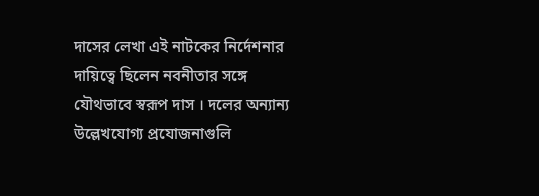দাসের লেখা এই নাটকের নির্দেশনার দায়িত্বে ছিলেন নবনীতার সঙ্গে যৌথভাবে স্বরূপ দাস । দলের অন্যান্য উল্লেখযোগ্য প্রযোজনাগুলি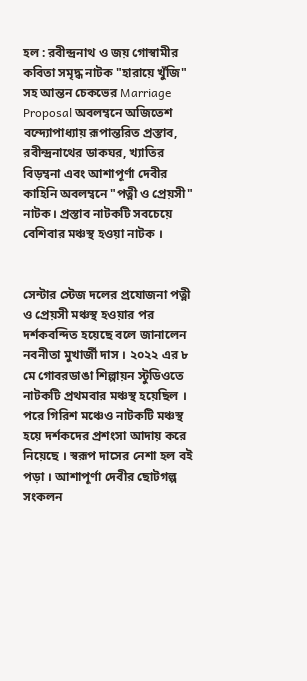হল : রবীন্দ্রনাথ ও জয় গোস্বামীর কবিতা সমৃদ্ধ নাটক "হারায়ে খুঁজি" সহ আন্তন চেকভের Marriage Proposal অবলম্বনে অজিতেশ বন্দ্যোপাধ্যায় রূপান্তরিত প্রস্তাব, রবীন্দ্রনাথের ডাকঘর, খ্যাতির বিড়ম্বনা এবং আশাপূর্ণা দেবীর কাহিনি অবলম্বনে "পত্নী ও প্রেয়সী" নাটক। প্রস্তাব নাটকটি সবচেয়ে বেশিবার মঞ্চস্থ হওয়া নাটক ।


সেন্টার স্টেজ দলের প্রযোজনা পত্নী ও প্রেয়সী মঞ্চস্থ হওয়ার পর দর্শকবন্দিত হয়েছে বলে জানালেন নবনীতা মুখার্জী দাস । ২০২২ এর ৮ মে গোবরডাঙা শিল্পায়ন স্টুডিওতে নাটকটি প্রথমবার মঞ্চস্থ হয়েছিল । পরে গিরিশ মঞ্চেও নাটকটি মঞ্চস্থ হয়ে দর্শকদের প্রশংসা আদায় করে নিয়েছে । স্বরূপ দাসের নেশা হল বই পড়া । আশাপূর্ণা দেবীর ছোটগল্প সংকলন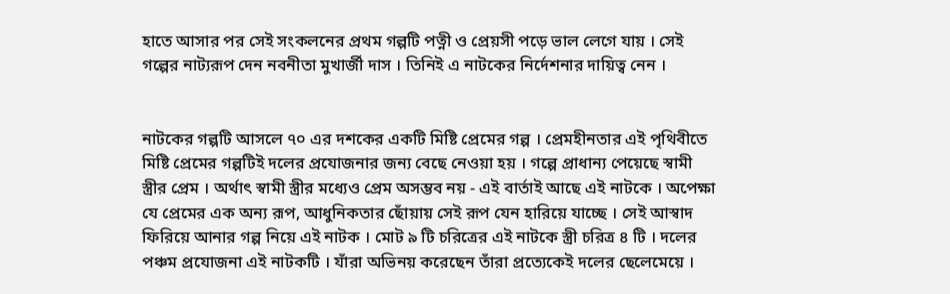হাতে আসার পর সেই সংকলনের প্রথম গল্পটি পত্নী ও প্রেয়সী পড়ে ভাল লেগে যায় । সেই গল্পের নাট্যরূপ দেন নবনীতা মুখার্জী দাস । তিনিই এ নাটকের নির্দেশনার দায়িত্ব নেন ।


নাটকের গল্পটি আসলে ৭০ এর দশকের একটি মিষ্টি প্রেমের গল্প । প্রেমহীনতার এই পৃথিবীতে মিষ্টি প্রেমের গল্পটিই দলের প্রযোজনার জন্য বেছে নেওয়া হয় । গল্পে প্রাধান্য পেয়েছে স্বামী স্ত্রীর প্রেম । অর্থাৎ স্বামী স্ত্রীর মধ্যেও প্রেম অসম্ভব নয় - এই বার্তাই আছে এই নাটকে । অপেক্ষা যে প্রেমের এক অন্য রূপ, আধুনিকতার ছোঁয়ায় সেই রূপ যেন হারিয়ে যাচ্ছে । সেই আস্বাদ ফিরিয়ে আনার গল্প নিয়ে এই নাটক । মোট ৯ টি চরিত্রের এই নাটকে স্ত্রী চরিত্র ৪ টি । দলের পঞ্চম প্রযোজনা এই নাটকটি । যাঁরা অভিনয় করেছেন তাঁরা প্রত্যেকেই দলের ছেলেমেয়ে ।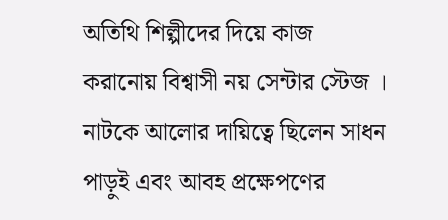অতিথি শিল্পীদের দিয়ে কাজ করানোয় বিশ্বাসী নয় সেন্টার স্টেজ । নাটকে আলোর দায়িত্বে ছিলেন সাধন পাড়ুই এবং আবহ প্রক্ষেপণের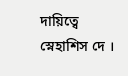দায়িত্বে স্নেহাশিস দে ।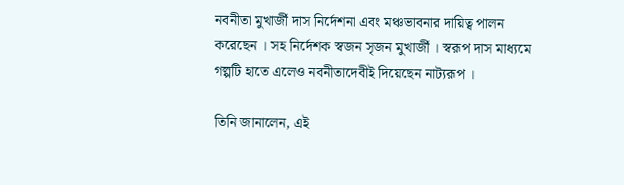নবনীতা মুখার্জী দাস নির্দেশনা এবং মঞ্চভাবনার দায়িত্ব পালন করেছেন । সহ নির্দেশক স্বজন সৃজন মুখার্জী । স্বরূপ দাস মাধ্যমে গল্পটি হাতে এলেও নবনীতাদেবীই দিয়েছেন নাট্যরূপ ।

তিনি জানালেন, এই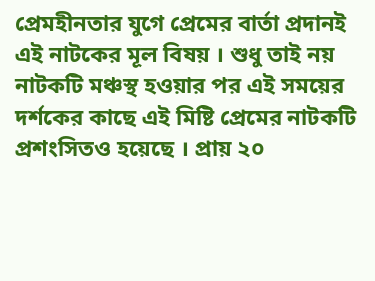প্রেমহীনতার যুগে প্রেমের বার্তা প্রদানই এই নাটকের মূল বিষয় । শুধু তাই নয় নাটকটি মঞ্চস্থ হওয়ার পর এই সময়ের দর্শকের কাছে এই মিষ্টি প্রেমের নাটকটি প্রশংসিতও হয়েছে । প্রায় ২০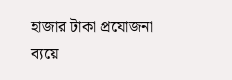হাজার টাকা প্রযোজনা ব্যয়ে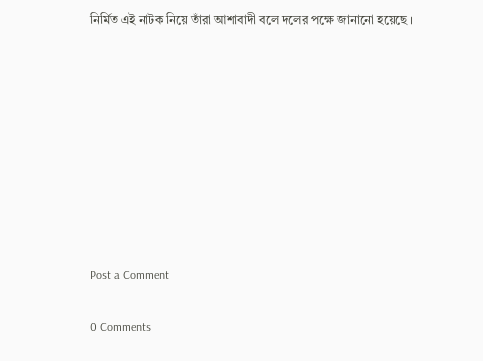নির্মিত এই নাটক নিয়ে তাঁরা আশাবাদী বলে দলের পক্ষে জানানো হয়েছে ।









Post a Comment

0 Comments